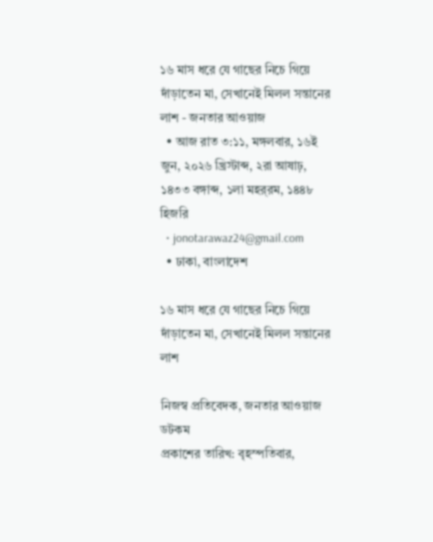১৬ মাস ধরে যে গাছের নিচে গিয়ে দাঁড়াতেন মা, সেখানেই মিলল সন্তানের লাশ - জনতার আওয়াজ
  • আজ রাত ৩:১১, মঙ্গলবার, ১৬ই জুন, ২০২৬ খ্রিস্টাব্দ, ২রা আষাঢ়, ১৪৩৩ বঙ্গাব্দ, ১লা মহর্‌রম, ১৪৪৮ হিজরি
  • jonotarawaz24@gmail.com
  • ঢাকা, বাংলাদেশ

১৬ মাস ধরে যে গাছের নিচে গিয়ে দাঁড়াতেন মা, সেখানেই মিলল সন্তানের লাশ

নিজস্ব প্রতিবেদক, জনতার আওয়াজ ডটকম
প্রকাশের তারিখ: বৃহস্পতিবার,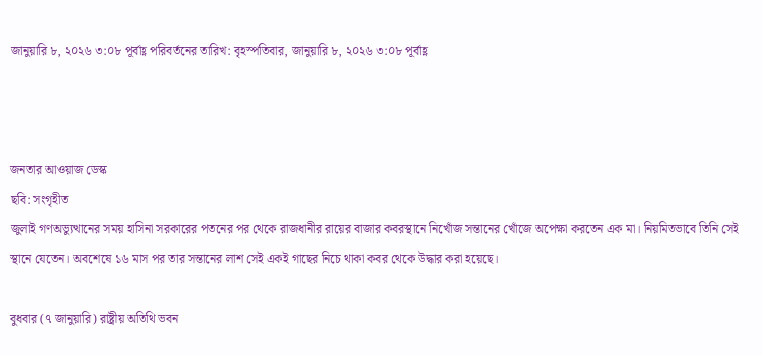জানুয়ারি ৮, ২০২৬ ৩:০৮ পূর্বাহ্ণ পরিবর্তনের তারিখ: বৃহস্পতিবার, জানুয়ারি ৮, ২০২৬ ৩:০৮ পূর্বাহ্ণ



জনতার আওয়াজ ডেস্ক
ছবি: সংগৃহীত
জুলাই গণঅভ্যুত্থানের সময় হাসিনা সরকারের পতনের পর থেকে রাজধানীর রায়ের বাজার কবরস্থানে নিখোঁজ সন্তানের খোঁজে অপেক্ষা করতেন এক মা। নিয়মিতভাবে তিনি সেই স্থানে যেতেন। অবশেষে ১৬ মাস পর তার সন্তানের লাশ সেই একই গাছের নিচে থাকা কবর থেকে উদ্ধার করা হয়েছে।

বুধবার (৭ জানুয়ারি) রাষ্ট্রীয় অতিথি ভবন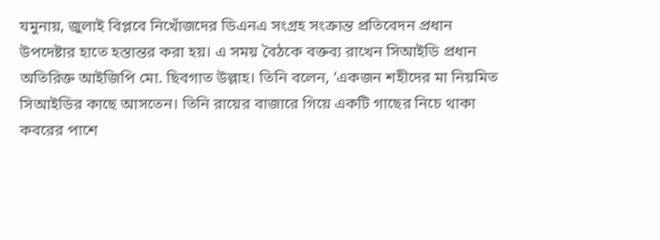যমুনায়, জুলাই বিপ্লবে নিখোঁজদের ডিএনএ সংগ্রহ সংক্রান্ত প্রতিবেদন প্রধান উপদেষ্টার হাতে হস্তান্তর করা হয়। এ সময় বৈঠকে বক্তব্য রাখেন সিআইডি প্রধান অতিরিক্ত আইজিপি মো. ছিবগাত উল্লাহ। তিনি বলেন, ‘একজন শহীদের মা নিয়মিত সিআইডির কাছে আসতেন। তিনি রায়ের বাজারে গিয়ে একটি গাছের নিচে থাকা কবরের পাশে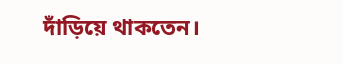দাঁড়িয়ে থাকতেন।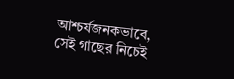আশ্চর্যজনকভাবে, সেই গাছের নিচেই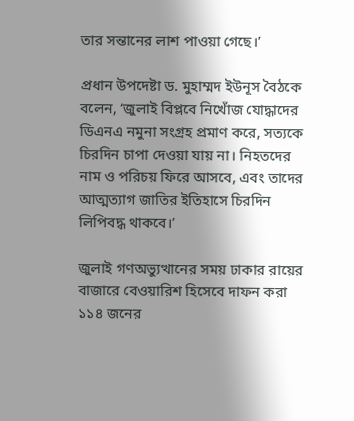তার সন্তানের লাশ পাওয়া গেছে।’

প্রধান উপদেষ্টা ড. মুহাম্মদ ইউনূস বৈঠকে বলেন, ‘জুলাই বিপ্লবে নিখোঁজ যোদ্ধাদের ডিএনএ নমুনা সংগ্রহ প্রমাণ করে, সত্যকে চিরদিন চাপা দেওয়া যায় না। নিহতদের নাম ও পরিচয় ফিরে আসবে, এবং তাদের আত্মত্যাগ জাতির ইতিহাসে চিরদিন লিপিবদ্ধ থাকবে।’

জুলাই গণঅভ্যুত্থানের সময় ঢাকার রায়ের বাজারে বেওয়ারিশ হিসেবে দাফন করা ১১৪ জনের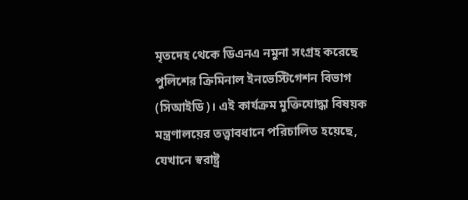মৃতদেহ থেকে ডিএনএ নমুনা সংগ্রহ করেছে পুলিশের ক্রিমিনাল ইনভেস্টিগেশন বিভাগ (সিআইডি)। এই কার্যক্রম মুক্তিযোদ্ধা বিষয়ক মন্ত্রণালয়ের তত্ত্বাবধানে পরিচালিত হয়েছে, যেখানে স্বরাষ্ট্র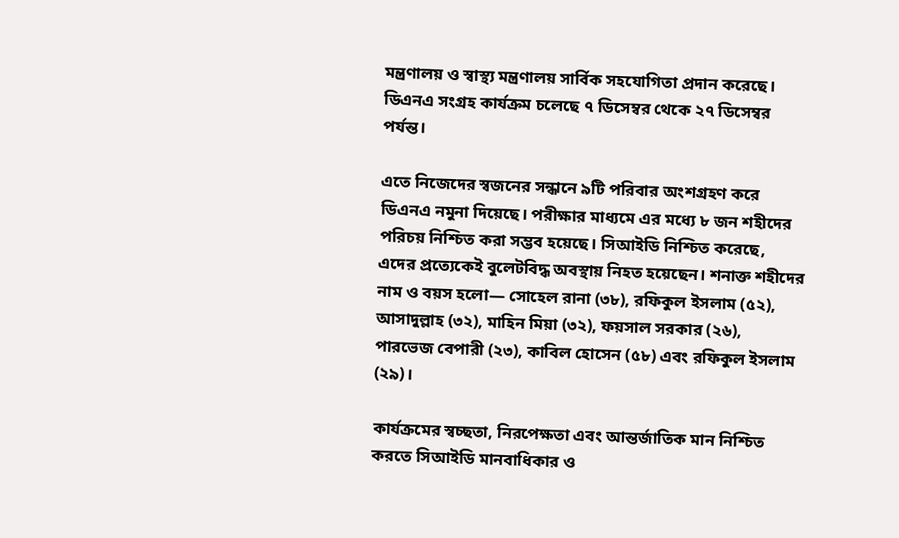মন্ত্রণালয় ও স্বাস্থ্য মন্ত্রণালয় সার্বিক সহযোগিতা প্রদান করেছে। ডিএনএ সংগ্রহ কার্যক্রম চলেছে ৭ ডিসেম্বর থেকে ২৭ ডিসেম্বর পর্যন্ত।

এতে নিজেদের স্বজনের সন্ধানে ৯টি পরিবার অংশগ্রহণ করে ডিএনএ নমুনা দিয়েছে। পরীক্ষার মাধ্যমে এর মধ্যে ৮ জন শহীদের পরিচয় নিশ্চিত করা সম্ভব হয়েছে। সিআইডি নিশ্চিত করেছে, এদের প্রত্যেকেই বুলেটবিদ্ধ অবস্থায় নিহত হয়েছেন। শনাক্ত শহীদের নাম ও বয়স হলো— সোহেল রানা (৩৮), রফিকুল ইসলাম (৫২), আসাদুল্লাহ (৩২), মাহিন মিয়া (৩২), ফয়সাল সরকার (২৬), পারভেজ বেপারী (২৩), কাবিল হোসেন (৫৮) এবং রফিকুল ইসলাম (২৯)।

কার্যক্রমের স্বচ্ছতা, নিরপেক্ষতা এবং আন্তর্জাতিক মান নিশ্চিত করতে সিআইডি মানবাধিকার ও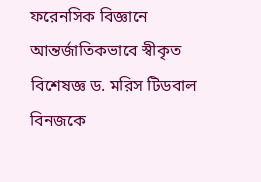ফরেনসিক বিজ্ঞানে আন্তর্জাতিকভাবে স্বীকৃত বিশেষজ্ঞ ড. মরিস টিডবাল বিনজকে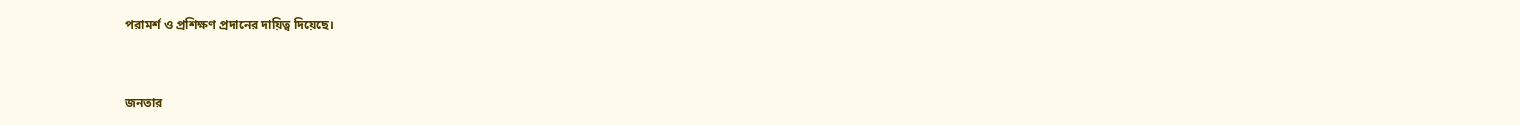পরামর্শ ও প্রশিক্ষণ প্রদানের দায়িত্ব দিয়েছে।



জনতার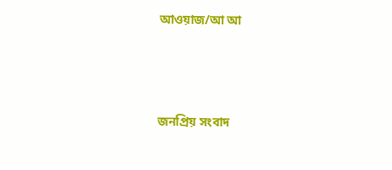আওয়াজ/আ আ



জনপ্রিয় সংবাদ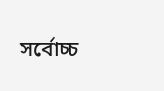সর্বোচ্চ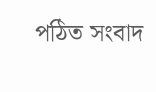পঠিত সংবাদ